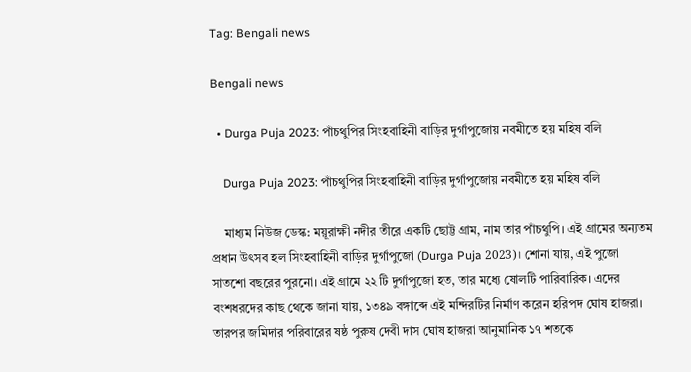Tag: Bengali news

Bengali news

  • Durga Puja 2023: পাঁচথুপির সিংহবাহিনী বাড়ির দুর্গাপুজোয় নবমীতে হয় মহিষ বলি

    Durga Puja 2023: পাঁচথুপির সিংহবাহিনী বাড়ির দুর্গাপুজোয় নবমীতে হয় মহিষ বলি

    মাধ্যম নিউজ ডেস্ক: ময়ূরাক্ষী নদীর তীরে একটি ছোট্ট গ্রাম, নাম তার পাঁচথুপি। এই গ্রামের অন্যতম প্রধান উৎসব হল সিংহবাহিনী বাড়ির দুর্গাপুজো (Durga Puja 2023)। শোনা যায়, এই পুজো সাতশো বছরের পুরনো। এই গ্রামে ২২ টি দুর্গাপুজো হত, তার মধ্যে ষোলটি পারিবারিক। এদের বংশধরদের কাছ থেকে জানা যায়, ১৩৪৯ বঙ্গাব্দে এই মন্দিরটির নির্মাণ করেন হরিপদ ঘোষ হাজরা। তারপর জমিদার পরিবারের ষষ্ঠ পুরুষ দেবী দাস ঘোষ হাজরা আনুমানিক ১৭ শতকে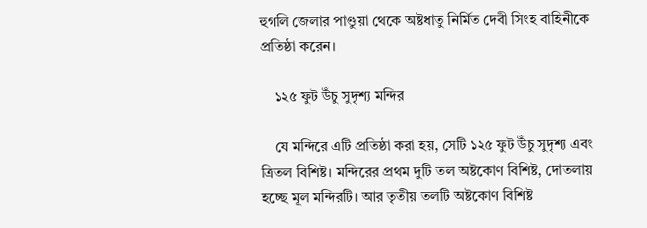হুগলি জেলার পাণ্ডুয়া থেকে অষ্টধাতু নির্মিত দেবী সিংহ বাহিনীকে প্রতিষ্ঠা করেন।

    ১২৫ ফুট উঁচু সুদৃশ্য মন্দির

    যে মন্দিরে এটি প্রতিষ্ঠা করা হয়, সেটি ১২৫ ফুট উঁচু সুদৃশ্য এবং ত্রিতল বিশিষ্ট। মন্দিরের প্রথম দুটি তল অষ্টকোণ বিশিষ্ট, দোতলায় হচ্ছে মূল মন্দিরটি। আর তৃতীয় তলটি অষ্টকোণ বিশিষ্ট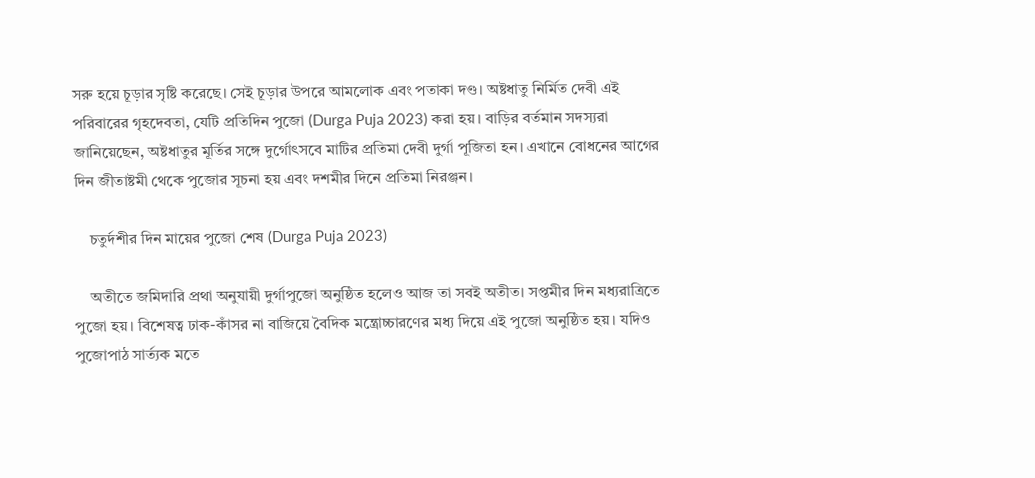সরু হয়ে চূড়ার সৃষ্টি করেছে। সেই চূড়ার উপরে আমলোক এবং পতাকা দণ্ড। অষ্টধাতু নির্মিত দেবী এই পরিবারের গৃহদেবতা, যেটি প্রতিদিন পুজো (Durga Puja 2023) করা হয়। বাড়ির বর্তমান সদস্যরা জানিয়েছেন, অষ্টধাতুর মূর্তির সঙ্গে দুর্গোৎসবে মাটির প্রতিমা দেবী দুর্গা পূজিতা হন। এখানে বোধনের আগের দিন জীতাষ্টমী থেকে পুজোর সূচনা হয় এবং দশমীর দিনে প্রতিমা নিরঞ্জন।

    চতুর্দশীর দিন মায়ের পুজো শেষ (Durga Puja 2023)

    অতীতে জমিদারি প্রথা অনুযায়ী দুর্গাপুজো অনুষ্ঠিত হলেও আজ তা সবই অতীত। সপ্তমীর দিন মধ্যরাত্রিতে পুজো হয়। বিশেষত্ব ঢাক-কাঁসর না বাজিয়ে বৈদিক মন্ত্রোচ্চারণের মধ্য দিয়ে এই পুজো অনুষ্ঠিত হয়। যদিও পুজোপাঠ সার্ত্যক মতে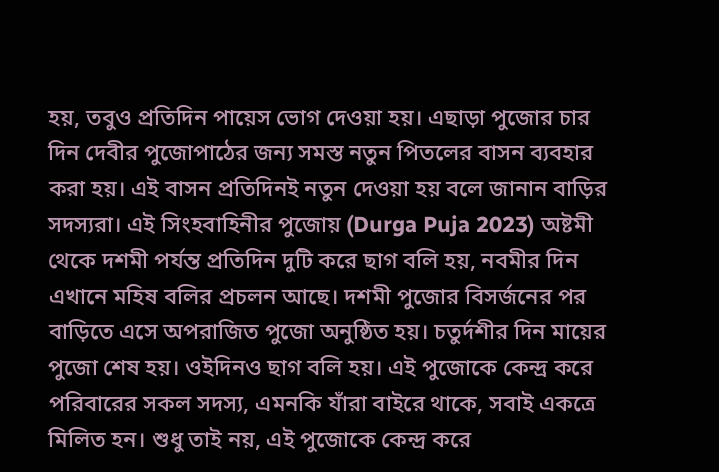হয়, তবুও প্রতিদিন পায়েস ভোগ দেওয়া হয়। এছাড়া পুজোর চার দিন দেবীর পুজোপাঠের জন্য সমস্ত নতুন পিতলের বাসন ব্যবহার করা হয়। এই বাসন প্রতিদিনই নতুন দেওয়া হয় বলে জানান বাড়ির সদস্যরা। এই সিংহবাহিনীর পুজোয় (Durga Puja 2023) অষ্টমী থেকে দশমী পর্যন্ত প্রতিদিন দুটি করে ছাগ বলি হয়, নবমীর দিন এখানে মহিষ বলির প্রচলন আছে। দশমী পুজোর বিসর্জনের পর বাড়িতে এসে অপরাজিত পুজো অনুষ্ঠিত হয়। চতুর্দশীর দিন মায়ের পুজো শেষ হয়। ওইদিনও ছাগ বলি হয়। এই পুজোকে কেন্দ্র করে পরিবারের সকল সদস্য, এমনকি যাঁরা বাইরে থাকে, সবাই একত্রে মিলিত হন। শুধু তাই নয়, এই পুজোকে কেন্দ্র করে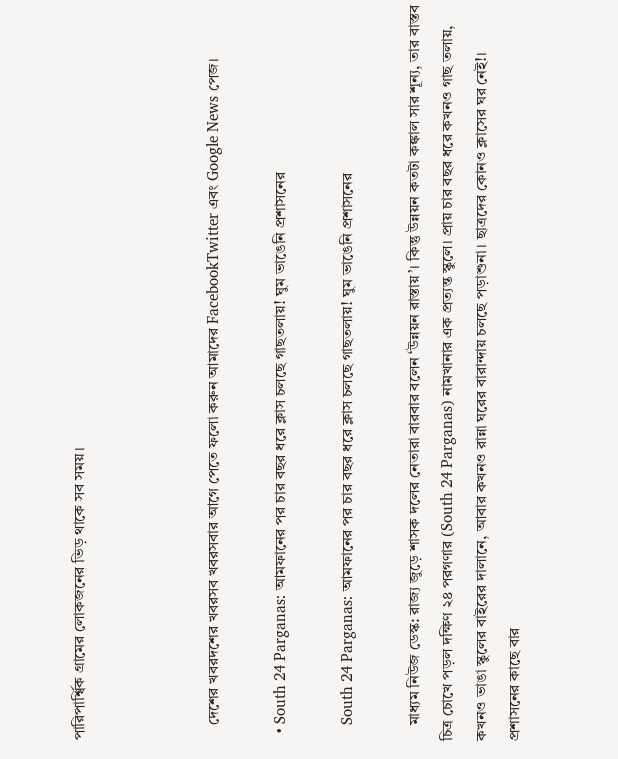পারিপার্শ্বিক গ্রামের লোকজনের ভিড় থাকে সব সময়।



    দেশের খবরদশের খবরসব খবরসবার আগে পেতে ফলো করুন আমাদের FacebookTwitter এবং Google News পেজ।

  • South 24 Parganas: আমফানের পর চার বছর ধরে ক্লাস চলছে গাছতলায়! ঘুম ভাঙেনি প্রশাসনের

    South 24 Parganas: আমফানের পর চার বছর ধরে ক্লাস চলছে গাছতলায়! ঘুম ভাঙেনি প্রশাসনের

    মাধ্যম নিউজ ডেস্ক: রাজ্য জুড়ে শাসক দলের নেতারা বারবার বলেন ‘উন্নয়ন রাস্তায়’। কিন্তু উন্নয়ন কতটা কঙ্কাল সার শূন্য, তার বাস্তব চিত্র চোখে পড়ল দক্ষিণ ২৪ পরগণার (South 24 Parganas) নামখানার এক প্রত্যন্ত স্কুলে। প্রায় চার বছর ধরে কখনও গাছ তলায়, কখনও ভাঙা স্কুলের বাইরের দালানে, আবার কখনও রান্না ঘরের বারান্দায় চলছে পড়াশুনা। ছাত্রদের কোনও ক্লাসের ঘর নেই!। প্রশাসনের কাছে বার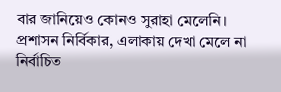বার জানিয়েও কোনও সুরাহা মেলেনি। প্রশাসন নির্বিকার, এলাকায় দেখা মেলে না নির্বাচিত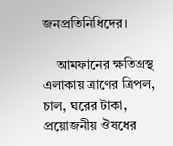জনপ্রতিনিধিদের।

    আমফানের ক্ষতিগ্রস্থ এলাকায় ত্রাণের ত্রিপল, চাল, ঘরের টাকা, প্রয়োজনীয় ঔষধের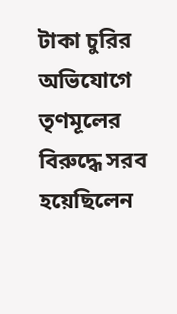টাকা চুরির অভিযোগে তৃণমূলের বিরুদ্ধে সরব হয়েছিলেন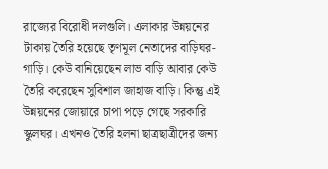রাজ্যের বিরোধী দলগুলি। এলাকার উন্নয়নের টাকায় তৈরি হয়েছে তৃণমূল নেতাদের বাড়িঘর-গাড়ি। কেউ বানিয়েছেন লাভ বাড়ি আবার কেউ তৈরি করেছেন সুবিশাল জাহাজ বাড়ি। কিন্তু এই উন্নয়নের জোয়ারে চাপা পড়ে গেছে সরকারি স্কুলঘর। এখনও তৈরি হলনা ছাত্রছাত্রীদের জন্য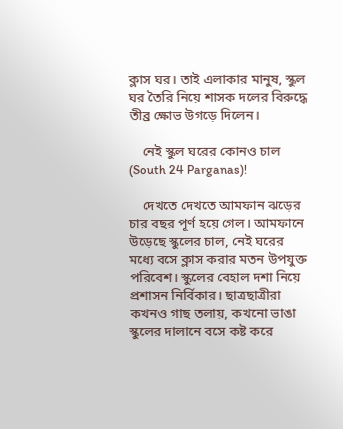ক্লাস ঘর। তাই এলাকার মানুষ, স্কুল ঘর তৈরি নিয়ে শাসক দলের বিরুদ্ধে তীব্র ক্ষোভ উগড়ে দিলেন।

    নেই স্কুল ঘরের কোনও চাল (South 24 Parganas)!

    দেখতে দেখতে আমফান ঝড়ের চার বছর পূর্ণ হয়ে গেল। আমফানে উড়েছে স্কুলের চাল, নেই ঘরের মধ্যে বসে ক্লাস করার মতন উপযুক্ত পরিবেশ। স্কুলের বেহাল দশা নিয়ে প্রশাসন নির্বিকার। ছাত্রছাত্রীরা কখনও গাছ তলায়, কখনো ভাঙা স্কুলের দালানে বসে কষ্ট করে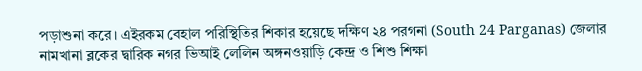পড়াশুনা করে। এইরকম বেহাল পরিস্থিতির শিকার হয়েছে দক্ষিণ ২৪ পরগনা (South 24 Parganas) জেলার নামখানা ব্লকের দ্বারিক নগর ভিআই লেলিন অঙ্গনওয়াড়ি কেন্দ্র ও শিশু শিক্ষা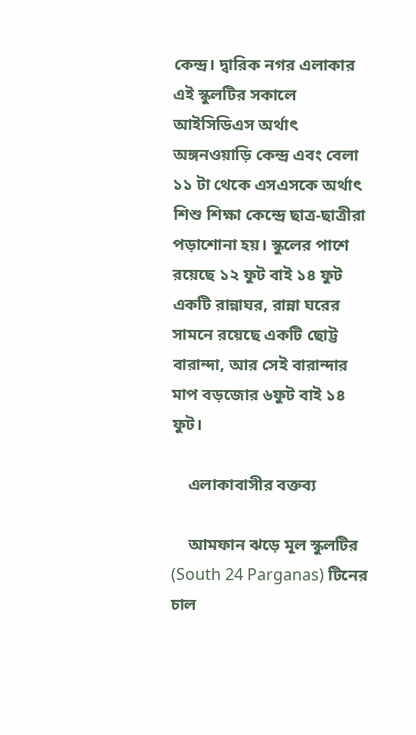কেন্দ্র। দ্বারিক নগর এলাকার এই স্কুলটির সকালে আইসিডিএস অর্থাৎ অঙ্গনওয়াড়ি কেন্দ্র এবং বেলা ১১ টা থেকে এসএসকে অর্থাৎ শিশু শিক্ষা কেন্দ্রে ছাত্র-ছাত্রীরা পড়াশোনা হয়। স্কুলের পাশে রয়েছে ১২ ফুট বাই ১৪ ফুট একটি রান্নাঘর, রান্না ঘরের সামনে রয়েছে একটি ছোট্ট বারান্দা, আর সেই বারান্দার মাপ বড়জোর ৬ফুট বাই ১৪ ফুট।

    এলাকাবাসীর বক্তব্য

    আমফান ঝড়ে মূল স্কুলটির (South 24 Parganas) টিনের চাল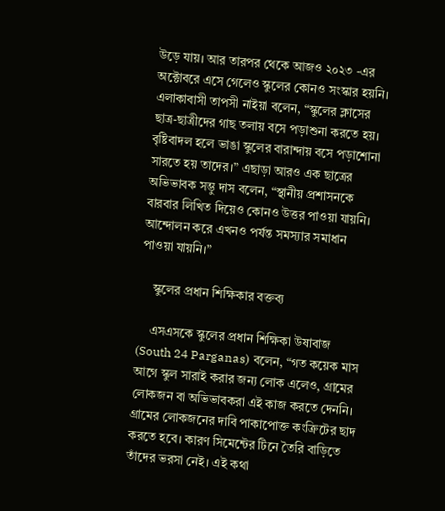উড়ে যায়। আর তারপর থেকে আজও ২০২৩ -এর অক্টোবরে এসে গেলেও স্কুলের কোনও সংস্কার হয়নি। এলাকাবাসী তাপসী নাইয়া বলেন, “স্কুলের ক্লাসের ছাত্র-ছাত্রীদের গাছ তলায় বসে পড়াশুনা করতে হয়। বৃষ্টিবাদল হলে ভাঙা স্কুলের বারান্দায় বসে পড়াশোনা সারতে হয় তাদের।” এছাড়া আরও এক ছাত্রের অভিভাবক সম্ভু দাস বলেন, “স্থানীয় প্রশাসনকে বারবার লিখিত দিয়েও কোনও উত্তর পাওয়া যায়নি। আন্দোলন করে এখনও পর্যন্ত সমস্যার সমাধান পাওয়া যায়নি।”

    স্কুলের প্রধান শিক্ষিকার বক্তব্য

    এসএসকে স্কুলের প্রধান শিক্ষিকা উষাবাজ (South 24 Parganas) বলেন, “গত কয়েক মাস আগে স্কুল সারাই করার জন্য লোক এলেও, গ্রামের লোকজন বা অভিভাবকরা এই কাজ করতে দেননি। গ্রামের লোকজনের দাবি পাকাপোক্ত কংক্রিটের ছাদ করতে হবে। কারণ সিমেন্টের টিনে তৈরি বাড়িতে তাঁদের ভরসা নেই। এই কথা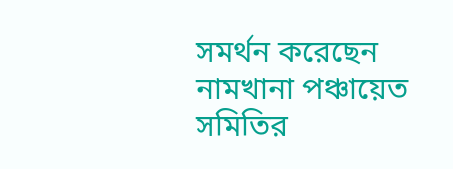সমর্থন করেছেন নামখানা পঞ্চায়েত সমিতির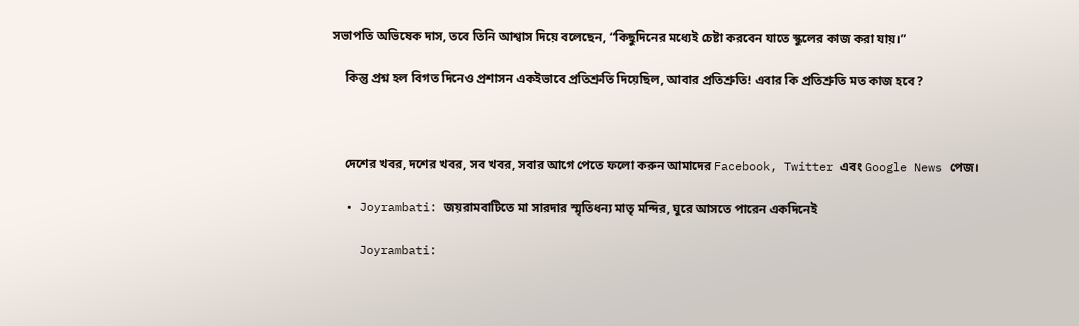সভাপতি অভিষেক দাস, তবে তিনি আশ্বাস দিয়ে বলেছেন, “কিছুদিনের মধ্যেই চেষ্টা করবেন যাতে স্কুলের কাজ করা যায়।”

    কিন্তু প্রশ্ন হল বিগত দিনেও প্রশাসন একইভাবে প্রতিশ্রুতি দিয়েছিল, আবার প্রতিশ্রুতি! এবার কি প্রতিশ্রুতি মত কাজ হবে?



    দেশের খবর, দশের খবর, সব খবর, সবার আগে পেতে ফলো করুন আমাদের Facebook, Twitter এবং Google News পেজ।

  • Joyrambati: জয়রামবাটিতে মা সারদার স্মৃতিধন্য মাতৃ মন্দির, ঘুরে আসতে পারেন একদিনেই

    Joyrambati: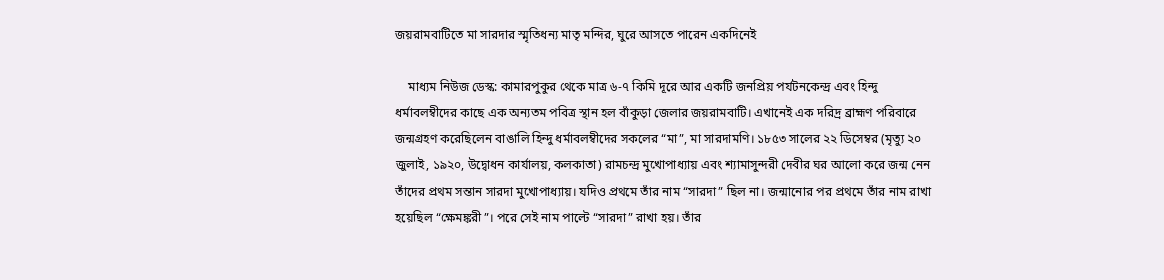জয়রামবাটিতে মা সারদার স্মৃতিধন্য মাতৃ মন্দির, ঘুরে আসতে পারেন একদিনেই

    মাধ্যম নিউজ ডেস্ক: কামারপুকুর থেকে মাত্র ৬-৭ কিমি দূরে আর একটি জনপ্রিয় পর্যটনকেন্দ্র এবং হিন্দু ধর্মাবলম্বীদের কাছে এক অন্যতম পবিত্র স্থান হল বাঁকুড়া জেলার জয়রামবাটি। এখানেই এক দরিদ্র ব্রাহ্মণ পরিবারে জন্মগ্রহণ করেছিলেন বাঙালি হিন্দু ধর্মাবলম্বীদের সকলের “মা”, মা সারদামণি। ১৮৫৩ সালের ২২ ডিসেম্বর (মৃত্যু ২০ জুলাই, ১৯২০, উদ্বোধন কার্যালয়, কলকাতা) রামচন্দ্র মুখোপাধ্যায় এবং শ্যামাসুন্দরী দেবীর ঘর আলো করে জন্ম নেন তাঁদের প্রথম সন্তান সারদা মুখোপাধ্যায়। যদিও প্রথমে তাঁর নাম “সারদা” ছিল না। জন্মানোর পর প্রথমে তাঁর নাম রাখা হয়েছিল “ক্ষেমঙ্করী”। পরে সেই নাম পাল্টে “সারদা” রাখা হয়। তাঁর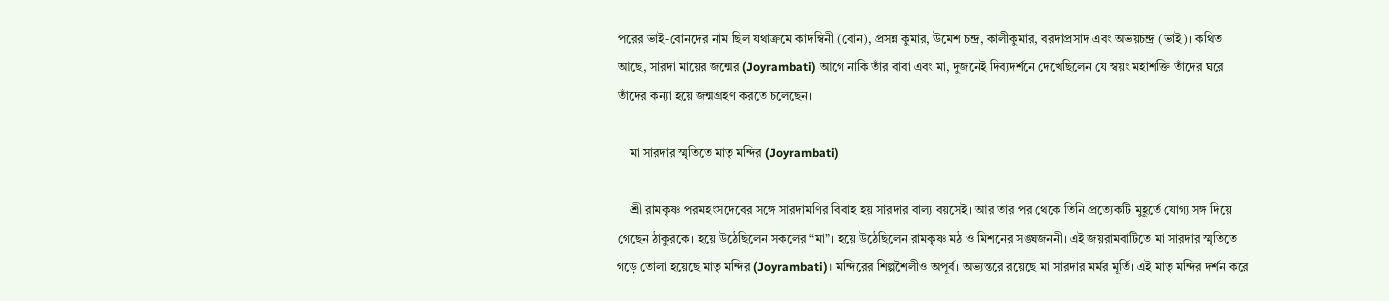পরের ভাই-বোনদের নাম ছিল যথাক্রমে কাদম্বিনী (বোন), প্রসন্ন কুমার, উমেশ চন্দ্র, কালীকুমার, বরদাপ্রসাদ এবং অভয়চন্দ্র (ভাই)। কথিত আছে, সারদা মায়ের জন্মের (Joyrambati) আগে নাকি তাঁর বাবা এবং মা, দুজনেই দিব্যদর্শনে দেখেছিলেন যে স্বয়ং মহাশক্তি তাঁদের ঘরে তাঁদের কন্যা হয়ে জন্মগ্রহণ করতে চলেছেন।

    মা সারদার স্মৃতিতে মাতৃ মন্দির (Joyrambati)

    শ্রী রামকৃষ্ণ পরমহংসদেবের সঙ্গে সারদামণির বিবাহ হয় সারদার বাল্য বয়সেই। আর তার পর থেকে তিনি প্রত্যেকটি মুহূর্তে যোগ্য সঙ্গ দিয়ে গেছেন ঠাকুরকে। হয়ে উঠেছিলেন সকলের “মা”। হয়ে উঠেছিলেন রামকৃষ্ণ মঠ ও মিশনের সঙ্ঘজননী। এই জয়রামবাটিতে মা সারদার স্মৃতিতে গড়ে তোলা হয়েছে মাতৃ মন্দির (Joyrambati)। মন্দিরের শিল্পশৈলীও অপূর্ব। অভ্যন্তরে রয়েছে মা সারদার মর্মর মূর্তি। এই মাতৃ মন্দির দর্শন করে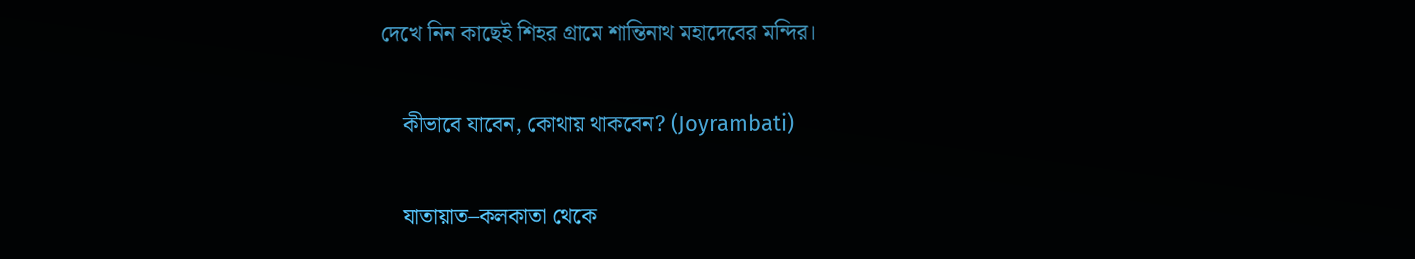দেখে নিন কাছেই শিহর গ্রামে শান্তিনাথ মহাদেবের মন্দির।

    কীভাবে যাবেন, কোথায় থাকবেন? (Joyrambati)

    যাতায়াত–কলকাতা থেকে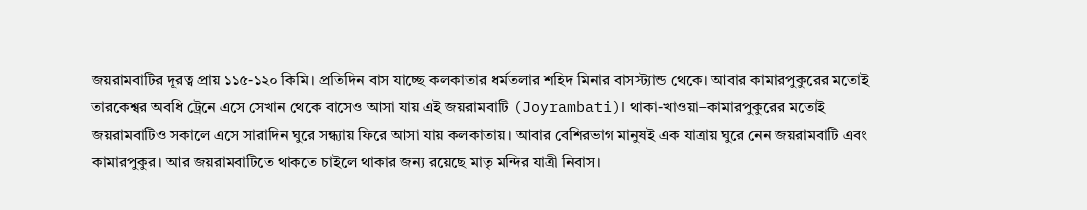জয়রামবাটির দূরত্ব প্রায় ১১৫-১২০ কিমি। প্রতিদিন বাস যাচ্ছে কলকাতার ধর্মতলার শহিদ মিনার বাসস্ট্যান্ড থেকে। আবার কামারপুকুরের মতোই তারকেশ্বর অবধি ট্রেনে এসে সেখান থেকে বাসেও আসা যায় এই জয়রামবাটি (Joyrambati)। থাকা-খাওয়া–কামারপুকুরের মতোই জয়রামবাটিও সকালে এসে সারাদিন ঘুরে সন্ধ্যায় ফিরে আসা যায় কলকাতায়। আবার বেশিরভাগ মানুষই এক যাত্রায় ঘুরে নেন জয়রামবাটি এবং কামারপুকুর। আর জয়রামবাটিতে থাকতে চাইলে থাকার জন্য রয়েছে মাতৃ মন্দির যাত্রী নিবাস।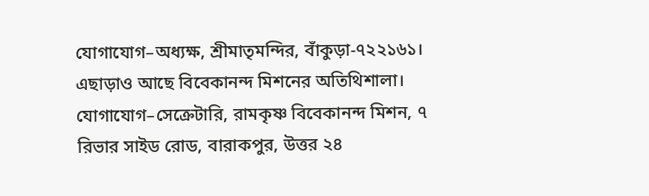যোগাযোগ–অধ্যক্ষ, শ্রীমাতৃমন্দির, বাঁকুড়া-৭২২১৬১। এছাড়াও আছে বিবেকানন্দ মিশনের অতিথিশালা। যোগাযোগ–সেক্রেটারি, রামকৃষ্ণ বিবেকানন্দ মিশন, ৭  রিভার সাইড রোড, বারাকপুর, উত্তর ২৪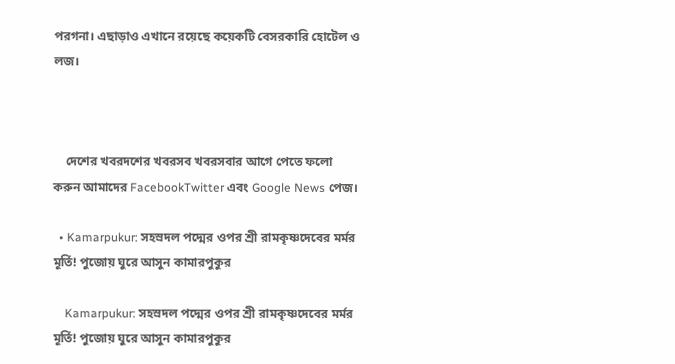পরগনা। এছাড়াও এখানে রয়েছে কয়েকটি বেসরকারি হোটেল ও লজ।



    দেশের খবরদশের খবরসব খবরসবার আগে পেতে ফলো করুন আমাদের FacebookTwitter এবং Google News পেজ।

  • Kamarpukur: সহস্রদল পদ্মের ওপর শ্রী রামকৃষ্ণদেবের মর্মর মূর্তি! পুজোয় ঘুরে আসুন কামারপুকুর

    Kamarpukur: সহস্রদল পদ্মের ওপর শ্রী রামকৃষ্ণদেবের মর্মর মূর্তি! পুজোয় ঘুরে আসুন কামারপুকুর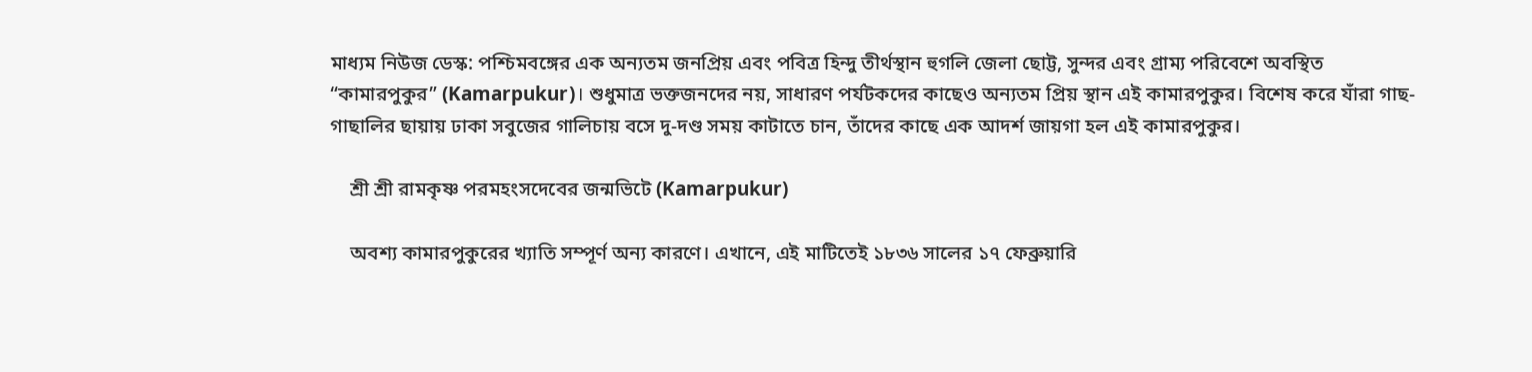মাধ্যম নিউজ ডেস্ক: পশ্চিমবঙ্গের এক অন্যতম জনপ্রিয় এবং পবিত্র হিন্দু তীর্থস্থান হুগলি জেলা ছোট্ট, সুন্দর এবং গ্রাম্য পরিবেশে অবস্থিত “কামারপুকুর” (Kamarpukur)। শুধুমাত্র ভক্তজনদের নয়, সাধারণ পর্যটকদের কাছেও অন্যতম প্রিয় স্থান এই কামারপুকুর। বিশেষ করে যাঁরা গাছ-গাছালির ছায়ায় ঢাকা সবুজের গালিচায় বসে দু-দণ্ড সময় কাটাতে চান, তাঁদের কাছে এক আদর্শ জায়গা হল এই কামারপুকুর।

    শ্রী শ্রী রামকৃষ্ণ পরমহংসদেবের জন্মভিটে (Kamarpukur)

    অবশ্য কামারপুকুরের খ্যাতি সম্পূর্ণ অন্য কারণে। এখানে, এই মাটিতেই ১৮৩৬ সালের ১৭ ফেব্রুয়ারি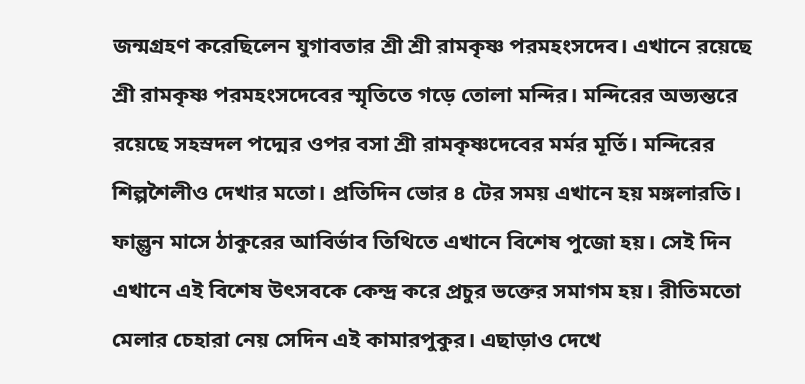জন্মগ্রহণ করেছিলেন যুগাবতার শ্রী শ্রী রামকৃষ্ণ পরমহংসদেব। এখানে রয়েছে শ্রী রামকৃষ্ণ পরমহংসদেবের স্মৃতিতে গড়ে তোলা মন্দির। মন্দিরের অভ্যন্তরে রয়েছে সহস্রদল পদ্মের ওপর বসা শ্রী রামকৃষ্ণদেবের মর্মর মূর্তি। মন্দিরের শিল্পশৈলীও দেখার মতো। প্রতিদিন ভোর ৪ টের সময় এখানে হয় মঙ্গলারতি। ফাল্গুন মাসে ঠাকুরের আবির্ভাব তিথিতে এখানে বিশেষ পুজো হয়। সেই দিন এখানে এই বিশেষ উৎসবকে কেন্দ্র করে প্রচুর ভক্তের সমাগম হয়। রীতিমতো মেলার চেহারা নেয় সেদিন এই কামারপুকুর। এছাড়াও দেখে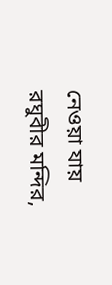নেওয়া যায় রঘুবীর মন্দির,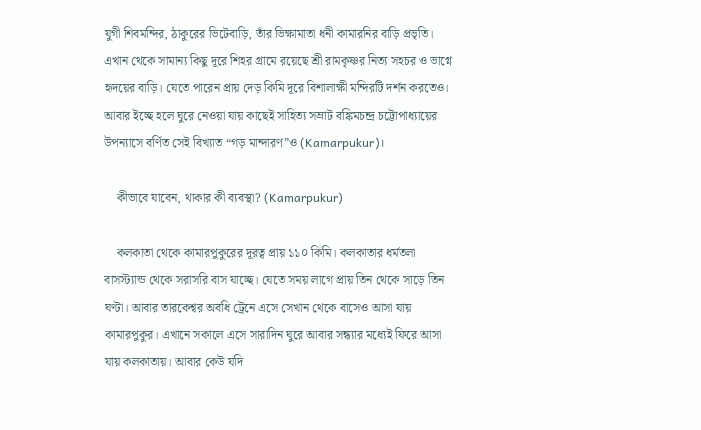যুগী শিবমন্দির, ঠাকুরের ভিটেবাড়ি, তাঁর ভিক্ষামাতা ধনী কামারনির বাড়ি প্রভৃতি। এখান থেকে সামান্য কিছু দূরে শিহর গ্রামে রয়েছে শ্রী রামকৃষ্ণর নিত্য সহচর ও ভাগ্নে হৃদয়ের বাড়ি। যেতে পারেন প্রায় দেড় কিমি দূরে বিশালাক্ষী মন্দিরটি দর্শন করতেও। আবার ইচ্ছে হলে ঘুরে নেওয়া যায় কাছেই সাহিত্য সম্রাট বঙ্কিমচন্দ্র চট্টোপাধ্যায়ের উপন্যাসে বর্ণিত সেই বিখ্যাত “গড় মান্দারণ”ও (Kamarpukur)।

    কীভাবে যাবেন, থাকার কী ব্যবস্থা? (Kamarpukur)

    কলকাতা থেকে কামারপুকুরের দূরত্ব প্রায় ১১০ কিমি। কলকাতার ধর্মতলা বাসস্ট্যান্ড থেকে সরাসরি বাস যাচ্ছে। যেতে সময় লাগে প্রায় তিন থেকে সাড়ে তিন ঘণ্টা। আবার তারকেশ্বর অবধি ট্রেনে এসে সেখান থেকে বাসেও আসা যায় কামারপুকুর। এখানে সকালে এসে সারাদিন ঘুরে আবার সন্ধ্যার মধ্যেই ফিরে আসা যায় কলকাতায়। আবার কেউ যদি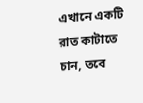এখানে একটি রাত কাটাতে চান, তবে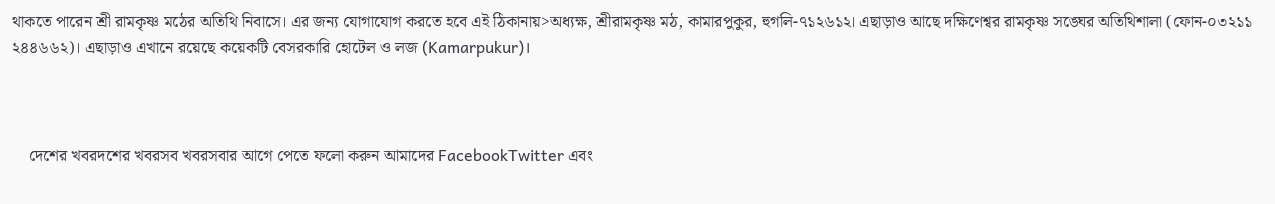থাকতে পারেন শ্রী রামকৃষ্ণ মঠের অতিথি নিবাসে। এর জন্য যোগাযোগ করতে হবে এই ঠিকানায়>অধ্যক্ষ, শ্রীরামকৃষ্ণ মঠ, কামারপুকুর, হুগলি-৭১২৬১২। এছাড়াও আছে দক্ষিণেশ্বর রামকৃষ্ণ সঙ্ঘের অতিথিশালা (ফোন-০৩২১১  ২৪৪৬৬২)। এছাড়াও এখানে রয়েছে কয়েকটি বেসরকারি হোটেল ও লজ (Kamarpukur)।



    দেশের খবরদশের খবরসব খবরসবার আগে পেতে ফলো করুন আমাদের FacebookTwitter এবং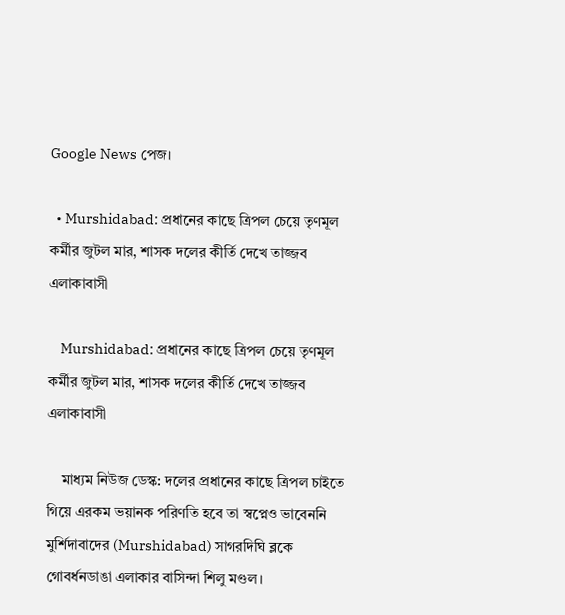Google News পেজ।

  • Murshidabad: প্রধানের কাছে ত্রিপল চেয়ে তৃণমূল কর্মীর জুটল মার, শাসক দলের কীর্তি দেখে তাজ্জব এলাকাবাসী

    Murshidabad: প্রধানের কাছে ত্রিপল চেয়ে তৃণমূল কর্মীর জুটল মার, শাসক দলের কীর্তি দেখে তাজ্জব এলাকাবাসী

    মাধ্যম নিউজ ডেস্ক: দলের প্রধানের কাছে ত্রিপল চাইতে গিয়ে এরকম ভয়ানক পরিণতি হবে তা স্বপ্নেও ভাবেননি মুর্শিদাবাদের (Murshidabad) সাগরদিঘি ব্লকে গোবর্ধনডাঙা এলাকার বাসিন্দা শিলু মণ্ডল।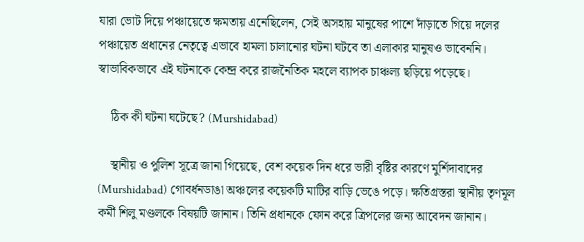যারা ভোট দিয়ে পঞ্চায়েতে ক্ষমতায় এনেছিলেন, সেই অসহায় মানুষের পাশে দাঁড়াতে গিয়ে দলের পঞ্চায়েত প্রধানের নেতৃত্বে এভাবে হামলা চালানোর ঘটনা ঘটবে তা এলাকার মানুষও ভাবেননি। স্বাভাবিকভাবে এই ঘটনাকে কেন্দ্র করে রাজনৈতিক মহলে ব্যাপক চাঞ্চল্য ছড়িয়ে পড়েছে।

    ঠিক কী ঘটনা ঘটেছে? (Murshidabad)

    স্থানীয় ও পুলিশ সূত্রে জানা গিয়েছে, বেশ কয়েক দিন ধরে ভারী বৃষ্টির কারণে মুর্শিদাবাদের (Murshidabad) গোবর্ধনডাঙা অঞ্চলের কয়েকটি মাটির বাড়ি ভেঙে পড়ে। ক্ষতিগ্রস্তরা স্থানীয় তৃণমূল কর্মী শিলু মণ্ডলকে বিষয়টি জানান। তিনি প্রধানকে ফোন করে ত্রিপলের জন্য আবেদন জানান।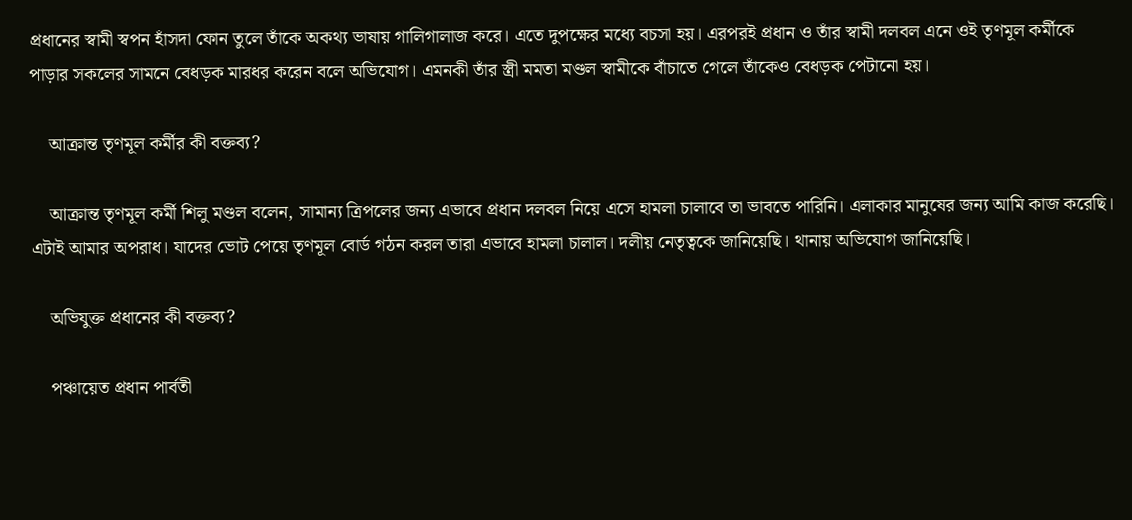প্রধানের স্বামী স্বপন হাঁসদা ফোন তুলে তাঁকে অকথ্য ভাষায় গালিগালাজ করে। এতে দুপক্ষের মধ্যে বচসা হয়। এরপরই প্রধান ও তাঁর স্বামী দলবল এনে ওই তৃণমূল কর্মীকে পাড়ার সকলের সামনে বেধড়ক মারধর করেন বলে অভিযোগ। এমনকী তাঁর স্ত্রী মমতা মণ্ডল স্বামীকে বাঁচাতে গেলে তাঁকেও বেধড়ক পেটানো হয়।

    আক্রান্ত তৃণমূল কর্মীর কী বক্তব্য?

    আক্রান্ত তৃণমূল কর্মী শিলু মণ্ডল বলেন, সামান্য ত্রিপলের জন্য এভাবে প্রধান দলবল নিয়ে এসে হামলা চালাবে তা ভাবতে পারিনি। এলাকার মানুষের জন্য আমি কাজ করেছি। এটাই আমার অপরাধ। যাদের ভোট পেয়ে তৃণমূল বোর্ড গঠন করল তারা এভাবে হামলা চালাল। দলীয় নেতৃত্বকে জানিয়েছি। থানায় অভিযোগ জানিয়েছি।

    অভিযুক্ত প্রধানের কী বক্তব্য?

    পঞ্চায়েত প্রধান পার্বতী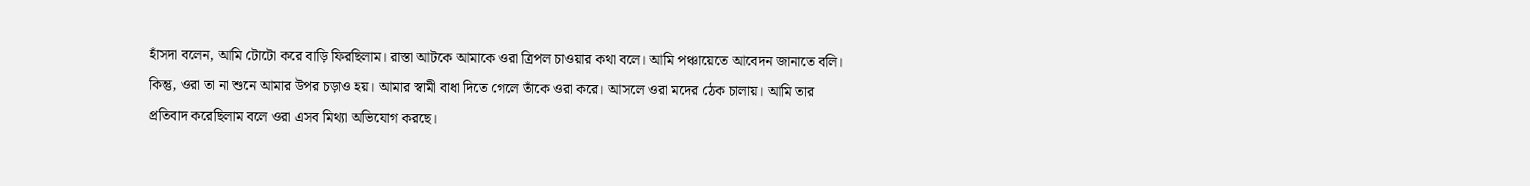হাঁসদা বলেন, আমি টোটো করে বাড়ি ফিরছিলাম। রাস্তা আটকে আমাকে ওরা ত্রিপল চাওয়ার কথা বলে। আমি পঞ্চায়েতে আবেদন জানাতে বলি। কিন্তু, ওরা তা না শুনে আমার উপর চড়াও হয়। আমার স্বামী বাধা দিতে গেলে তাঁকে ওরা করে। আসলে ওরা মদের ঠেক চালায়। আমি তার প্রতিবাদ করেছিলাম বলে ওরা এসব মিথ্যা অভিযোগ করছে।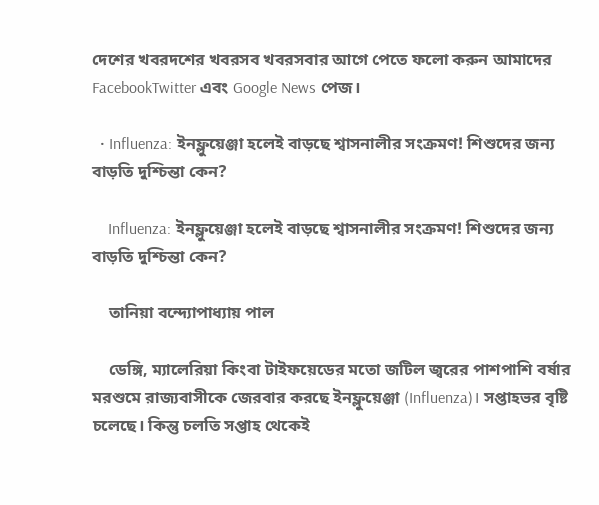দেশের খবরদশের খবরসব খবরসবার আগে পেতে ফলো করুন আমাদের FacebookTwitter এবং Google News পেজ।

  • Influenza: ইনফ্লুয়েঞ্জা হলেই বাড়ছে শ্বাসনালীর সংক্রমণ! শিশুদের জন্য বাড়তি দুশ্চিন্তা কেন?

    Influenza: ইনফ্লুয়েঞ্জা হলেই বাড়ছে শ্বাসনালীর সংক্রমণ! শিশুদের জন্য বাড়তি দুশ্চিন্তা কেন?

    তানিয়া বন্দ্যোপাধ্যায় পাল

    ডেঙ্গি, ম্যালেরিয়া কিংবা টাইফয়েডের মতো জটিল জ্বরের পাশপাশি বর্ষার মরশুমে রাজ্যবাসীকে জেরবার করছে ইনফ্লুয়েঞ্জা (Influenza)। সপ্তাহভর বৃষ্টি চলেছে। কিন্তু চলতি সপ্তাহ থেকেই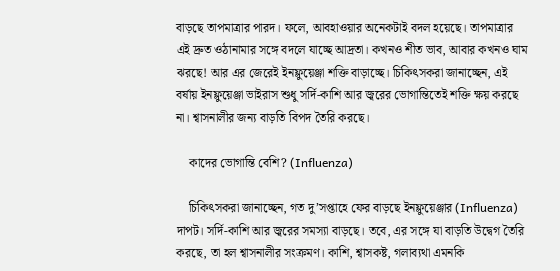বাড়ছে তাপমাত্রার পারদ। ফলে, আবহাওয়ার অনেকটাই বদল হয়েছে। তাপমাত্রার এই দ্রুত ওঠানামার সঙ্গে বদলে যাচ্ছে আদ্রতা। কখনও শীত ভাব, আবার কখনও ঘাম ঝরছে! আর এর জেরেই ইনফ্লুয়েঞ্জা শক্তি বাড়াচ্ছে। চিকিৎসকরা জানাচ্ছেন, এই বর্ষায় ইনফ্লুয়েঞ্জা ভাইরাস শুধু সর্দি-কাশি আর জ্বরের ভোগান্তিতেই শক্তি ক্ষয় করছে না। শ্বাসনালীর জন্য বাড়তি বিপদ তৈরি করছে।

    কাদের ভোগান্তি বেশি? (Influenza)

    চিকিৎসকরা জানাচ্ছেন, গত দু’সপ্তাহে ফের বাড়ছে ইনফ্লুয়েঞ্জার (Influenza) দাপট। সর্দি-কাশি আর জ্বরের সমস্যা বাড়ছে। তবে, এর সঙ্গে যা বাড়তি উদ্বেগ তৈরি করছে, তা হল শ্বাসনালীর সংক্রমণ। কাশি, শ্বাসকষ্ট, গলাব্যথা এমনকি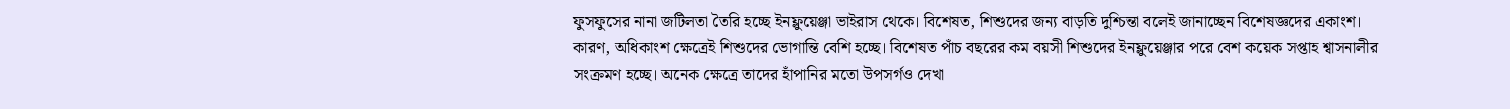ফুসফুসের নানা জটিলতা তৈরি হচ্ছে ইনফ্লুয়েঞ্জা ভাইরাস থেকে। বিশেষত, শিশুদের জন্য বাড়তি দুশ্চিন্তা বলেই জানাচ্ছেন বিশেষজ্ঞদের একাংশ। কারণ, অধিকাংশ ক্ষেত্রেই শিশুদের ভোগান্তি বেশি হচ্ছে। বিশেষত পাঁচ বছরের কম বয়সী শিশুদের ইনফ্লুয়েঞ্জার পরে বেশ কয়েক সপ্তাহ শ্বাসনালীর সংক্রমণ হচ্ছে। অনেক ক্ষেত্রে তাদের হাঁপানির মতো উপসর্গও দেখা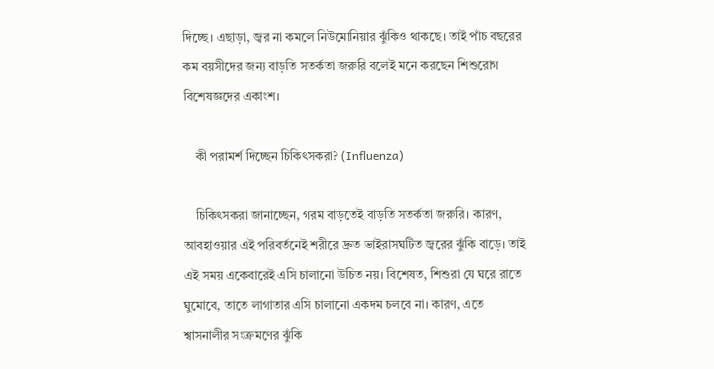দিচ্ছে। এছাড়া, জ্বর না কমলে নিউমোনিয়ার ঝুঁকিও থাকছে। তাই পাঁচ বছরের কম বয়সীদের জন্য বাড়তি সতর্কতা জরুরি বলেই মনে করছেন শিশুরোগ বিশেষজ্ঞদের একাংশ।

    কী পরামর্শ দিচ্ছেন চিকিৎসকরা? (Influenza)

    চিকিৎসকরা জানাচ্ছেন, গরম বাড়তেই বাড়তি সতর্কতা জরুরি। কারণ, আবহাওয়ার এই পরিবর্তনেই শরীরে দ্রুত ভাইরাসঘটিত জ্বরের ঝুঁকি বাড়ে। তাই এই সময় একেবারেই এসি চালানো উচিত নয়। বিশেষত, শিশুরা যে ঘরে রাতে ঘুমোবে, তাতে লাগাতার এসি চালানো একদম চলবে না। কারণ, এতে শ্বাসনালীর সংক্রমণের ঝুঁকি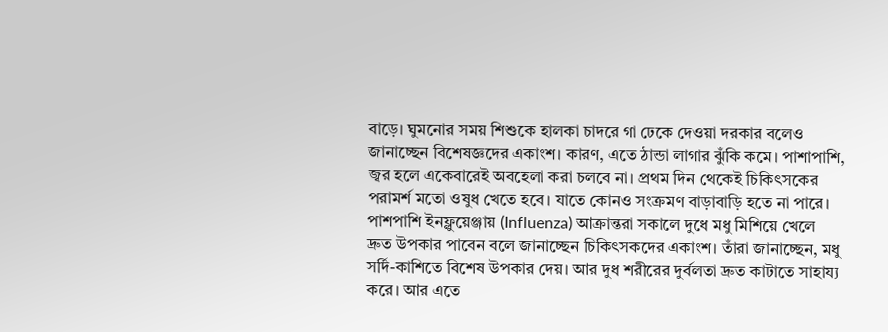বাড়ে। ঘুমনোর সময় শিশুকে হালকা চাদরে গা ঢেকে দেওয়া দরকার বলেও জানাচ্ছেন বিশেষজ্ঞদের একাংশ। কারণ, এতে ঠান্ডা লাগার ঝুঁকি কমে। পাশাপাশি, জ্বর হলে একেবারেই অবহেলা করা চলবে না। প্রথম দিন থেকেই চিকিৎসকের পরামর্শ মতো ওষুধ খেতে হবে। যাতে কোনও সংক্রমণ বাড়াবাড়ি হতে না পারে। পাশপাশি ইনফ্লুয়েঞ্জায় (Influenza) আক্রান্তরা সকালে দুধে মধু মিশিয়ে খেলে দ্রুত উপকার পাবেন বলে জানাচ্ছেন চিকিৎসকদের একাংশ। তাঁরা জানাচ্ছেন, মধু সর্দি-কাশিতে বিশেষ উপকার দেয়। আর দুধ শরীরের দুর্বলতা দ্রুত কাটাতে সাহায্য করে। আর এতে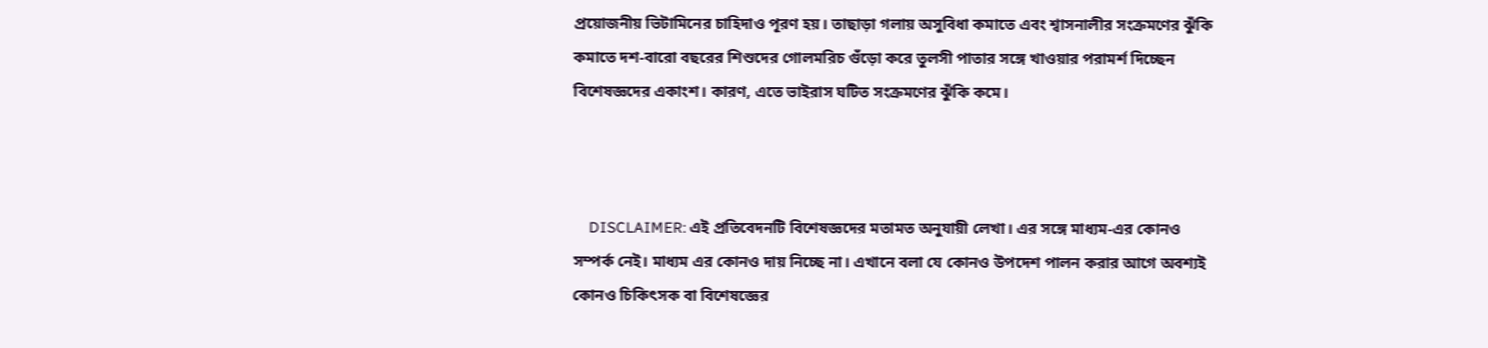প্রয়োজনীয় ভিটামিনের চাহিদাও পূরণ হয়। তাছাড়া গলায় অসুবিধা কমাতে এবং শ্বাসনালীর সংক্রমণের ঝুঁকি কমাতে দশ-বারো বছরের শিশুদের গোলমরিচ গুঁড়ো করে তুলসী পাতার সঙ্গে খাওয়ার পরামর্শ দিচ্ছেন বিশেষজ্ঞদের একাংশ। কারণ, এতে ভাইরাস ঘটিত সংক্রমণের ঝুঁকি কমে।



    DISCLAIMER: এই প্রতিবেদনটি বিশেষজ্ঞদের মতামত অনুযায়ী লেখা। এর সঙ্গে মাধ্যম-এর কোনও সম্পর্ক নেই। মাধ্যম এর কোনও দায় নিচ্ছে না। এখানে বলা যে কোনও উপদেশ পালন করার আগে অবশ্যই কোনও চিকিৎসক বা বিশেষজ্ঞের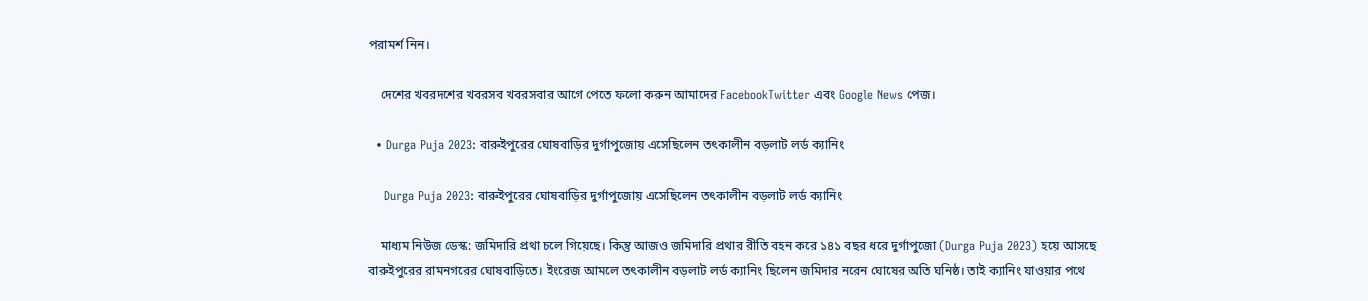পরামর্শ নিন।

    দেশের খবরদশের খবরসব খবরসবার আগে পেতে ফলো করুন আমাদের FacebookTwitter এবং Google News পেজ।

  • Durga Puja 2023: বারুইপুরের ঘোষবাড়ির দুর্গাপুজোয় এসেছিলেন তৎকালীন বড়লাট লর্ড ক্যানিং

    Durga Puja 2023: বারুইপুরের ঘোষবাড়ির দুর্গাপুজোয় এসেছিলেন তৎকালীন বড়লাট লর্ড ক্যানিং

    মাধ্যম নিউজ ডেস্ক: জমিদারি প্রথা চলে গিয়েছে। কিন্তু আজও জমিদারি প্রথার রীতি বহন করে ১৪১ বছর ধরে দুর্গাপুজো (Durga Puja 2023) হয়ে আসছে বারুইপুরের রামনগরের ঘোষবাড়িতে। ইংরেজ আমলে তৎকালীন বড়লাট লর্ড ক্যানিং ছিলেন জমিদার নরেন ঘোষের অতি ঘনিষ্ঠ। তাই ক্যানিং যাওয়ার পথে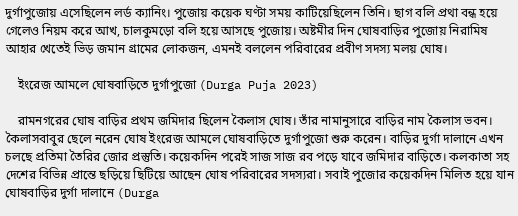দুর্গাপুজোয় এসেছিলেন লর্ড ক্যানিং। পুজোয় কয়েক ঘণ্টা সময় কাটিয়েছিলেন তিনি। ছাগ বলি প্রথা বন্ধ হয়ে গেলেও নিয়ম করে আখ, চালকুমড়ো বলি হয়ে আসছে পুজোয়। অষ্টমীর দিন ঘোষবাড়ির পুজোয় নিরামিষ আহার খেতেই ভিড় জমান গ্রামের লোকজন, এমনই বললেন পরিবারের প্রবীণ সদস্য মলয় ঘোষ।

    ইংরেজ আমলে ঘোষবাড়িতে দুর্গাপুজো (Durga Puja 2023)

    রামনগরের ঘোষ বাড়ির প্রথম জমিদার ছিলেন কৈলাস ঘোষ। তাঁর নামানুসারে বাড়ির নাম কৈলাস ভবন। কৈলাসবাবুর ছেলে নরেন ঘোষ ইংরেজ আমলে ঘোষবাড়িতে দুর্গাপুজো শুরু করেন। বাড়ির দুর্গা দালানে এখন চলছে প্রতিমা তৈরির জোর প্রস্তুতি। কয়েকদিন পরেই সাজ সাজ রব পড়ে যাবে জমিদার বাড়িতে। কলকাতা সহ দেশের বিভিন্ন প্রান্তে ছড়িয়ে ছিটিয়ে আছেন ঘোষ পরিবারের সদস্যরা। সবাই পুজোর কয়েকদিন মিলিত হয়ে যান ঘোষবাড়ির দুর্গা দালানে (Durga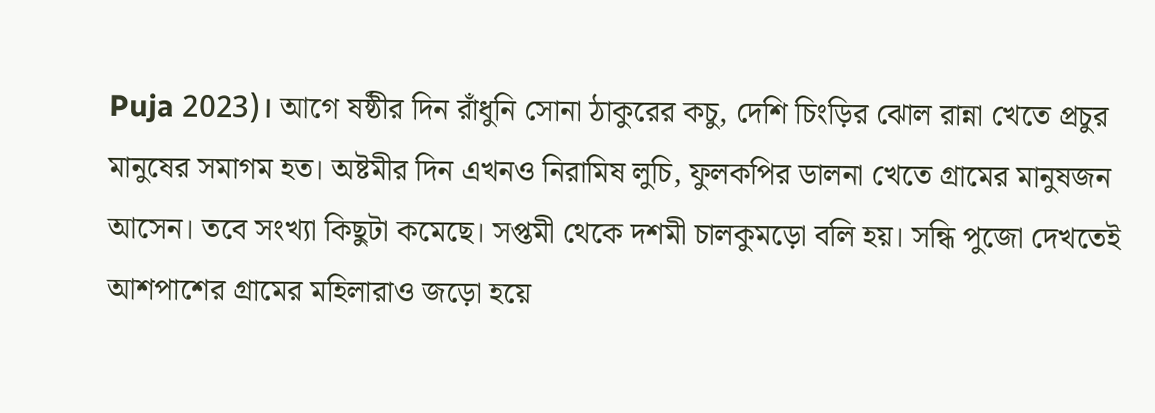Puja 2023)। আগে ষষ্ঠীর দিন রাঁধুনি সোনা ঠাকুরের কচু, দেশি চিংড়ির ঝোল রান্না খেতে প্রচুর মানুষের সমাগম হত। অষ্টমীর দিন এখনও নিরামিষ লুচি, ফুলকপির ডালনা খেতে গ্রামের মানুষজন আসেন। তবে সংখ্যা কিছুটা কমেছে। সপ্তমী থেকে দশমী চালকুমড়ো বলি হয়। সন্ধি পুজো দেখতেই আশপাশের গ্রামের মহিলারাও জড়ো হয়ে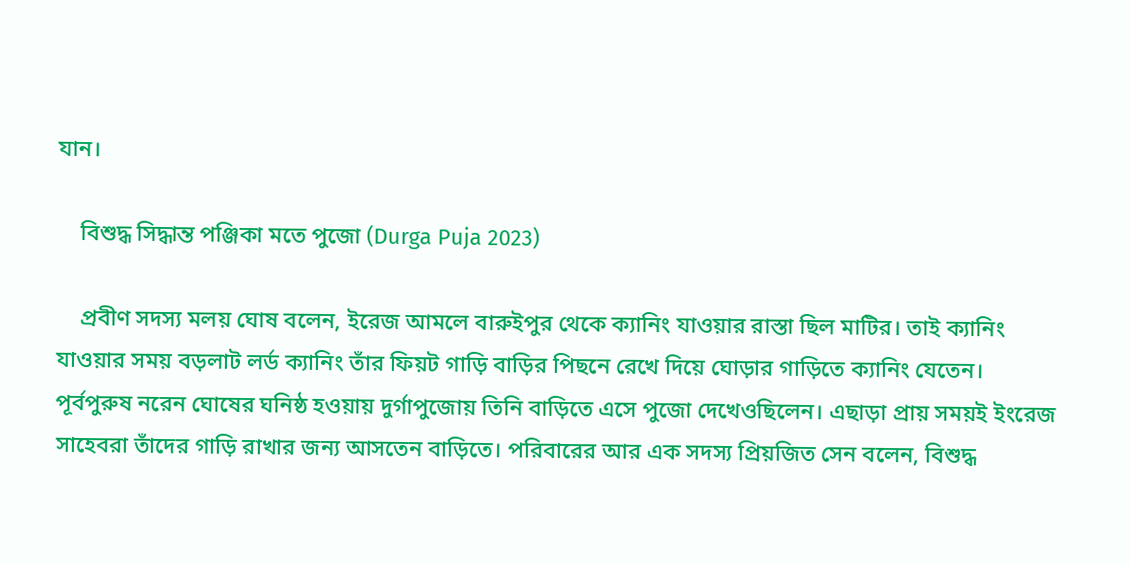যান।

    বিশুদ্ধ সিদ্ধান্ত পঞ্জিকা মতে পুজো (Durga Puja 2023)

    প্রবীণ সদস্য মলয় ঘোষ বলেন, ইরেজ আমলে বারুইপুর থেকে ক্যানিং যাওয়ার রাস্তা ছিল মাটির। তাই ক্যানিং যাওয়ার সময় বড়লাট লর্ড ক্যানিং তাঁর ফিয়ট গাড়ি বাড়ির পিছনে রেখে দিয়ে ঘোড়ার গাড়িতে ক্যানিং যেতেন। পূর্বপুরুষ নরেন ঘোষের ঘনিষ্ঠ হওয়ায় দুর্গাপুজোয় তিনি বাড়িতে এসে পুজো দেখেওছিলেন। এছাড়া প্রায় সময়ই ইংরেজ সাহেবরা তাঁদের গাড়ি রাখার জন্য আসতেন বাড়িতে। পরিবারের আর এক সদস্য প্রিয়জিত সেন বলেন, বিশুদ্ধ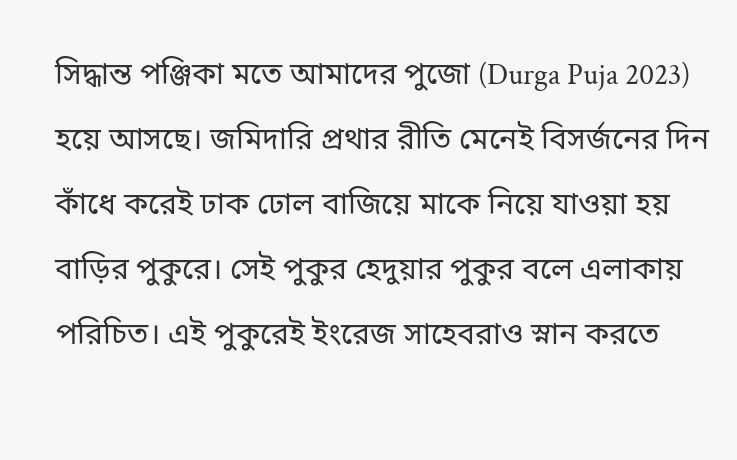সিদ্ধান্ত পঞ্জিকা মতে আমাদের পুজো (Durga Puja 2023) হয়ে আসছে। জমিদারি প্রথার রীতি মেনেই বিসর্জনের দিন কাঁধে করেই ঢাক ঢোল বাজিয়ে মাকে নিয়ে যাওয়া হয় বাড়ির পুকুরে। সেই পুকুর হেদুয়ার পুকুর বলে এলাকায় পরিচিত। এই পুকুরেই ইংরেজ সাহেবরাও স্নান করতে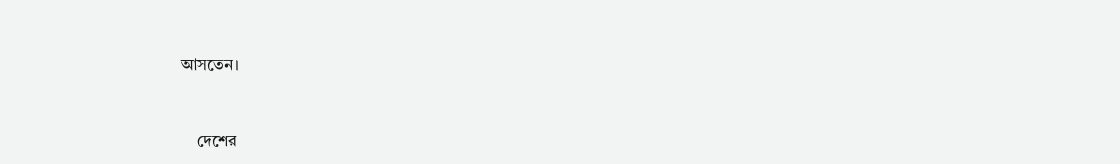আসতেন।



    দেশের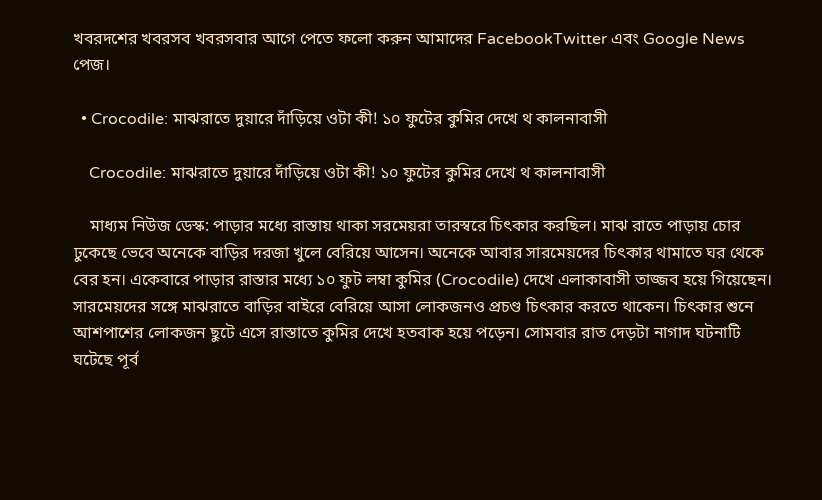খবরদশের খবরসব খবরসবার আগে পেতে ফলো করুন আমাদের FacebookTwitter এবং Google News পেজ।

  • Crocodile: মাঝরাতে দুয়ারে দাঁড়িয়ে ওটা কী! ১০ ফুটের কুমির দেখে থ কালনাবাসী

    Crocodile: মাঝরাতে দুয়ারে দাঁড়িয়ে ওটা কী! ১০ ফুটের কুমির দেখে থ কালনাবাসী

    মাধ্যম নিউজ ডেস্ক: পাড়ার মধ্যে রাস্তায় থাকা সরমেয়রা তারস্বরে চিৎকার করছিল। মাঝ রাতে পাড়ায় চোর ঢুকেছে ভেবে অনেকে বাড়ির দরজা খুলে বেরিয়ে আসেন। অনেকে আবার সারমেয়দের চিৎকার থামাতে ঘর থেকে বের হন। একেবারে পাড়ার রাস্তার মধ্যে ১০ ফুট লম্বা কুমির (Crocodile) দেখে এলাকাবাসী তাজ্জব হয়ে গিয়েছেন। সারমেয়দের সঙ্গে মাঝরাতে বাড়ির বাইরে বেরিয়ে আসা লোকজনও প্রচণ্ড চিৎকার করতে থাকেন। চিৎকার শুনে আশপাশের লোকজন ছুটে এসে রাস্তাতে কুমির দেখে হতবাক হয়ে পড়েন। সোমবার রাত দেড়টা নাগাদ ঘটনাটি ঘটেছে পূর্ব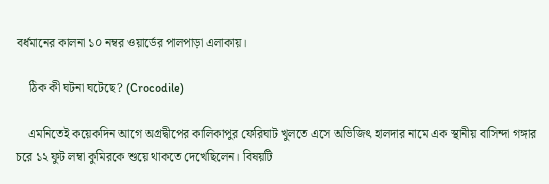বর্ধমানের কালনা ১০ নম্বর ওয়ার্ডের পালপাড়া এলাকায়।

    ঠিক কী ঘটনা ঘটেছে? (Crocodile)

    এমনিতেই কয়েকদিন আগে অগ্রদ্বীপের কালিকাপুর ফেরিঘাট খুলতে এসে অভিজিৎ হালদার নামে এক স্থানীয় বাসিন্দা গঙ্গার চরে ১২ ফুট লম্বা কুমিরকে শুয়ে থাকতে দেখেছিলেন। বিষয়টি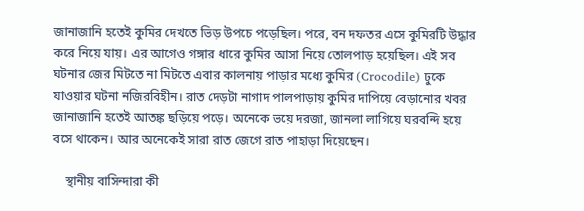জানাজানি হতেই কুমির দেখতে ভিড় উপচে পড়েছিল। পরে, বন দফতর এসে কুমিরটি উদ্ধার করে নিয়ে যায়। এর আগেও গঙ্গার ধারে কুমির আসা নিয়ে তোলপাড় হয়েছিল। এই সব ঘটনার জের মিটতে না মিটতে এবার কালনায় পাড়ার মধ্যে কুমির (Crocodile) ঢুকে যাওয়ার ঘটনা নজিরবিহীন। রাত দেড়টা নাগাদ পালপাড়ায় কুমির দাপিয়ে বেড়ানোর খবর জানাজানি হতেই আতঙ্ক ছড়িয়ে পড়ে। অনেকে ভয়ে দরজা, জানলা লাগিয়ে ঘরবন্দি হয়ে বসে থাকেন। আর অনেকেই সারা রাত জেগে রাত পাহাড়া দিয়েছেন।

    স্থানীয় বাসিন্দারা কী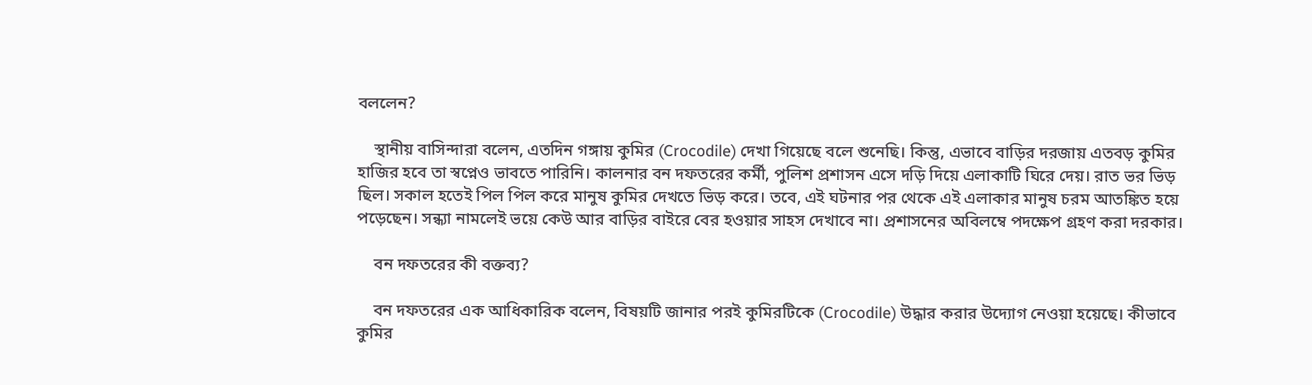বললেন?

    স্থানীয় বাসিন্দারা বলেন, এতদিন গঙ্গায় কুমির (Crocodile) দেখা গিয়েছে বলে শুনেছি। কিন্তু, এভাবে বাড়ির দরজায় এতবড় কুমির হাজির হবে তা স্বপ্নেও ভাবতে পারিনি। কালনার বন দফতরের কর্মী, পুলিশ প্রশাসন এসে দড়ি দিয়ে এলাকাটি ঘিরে দেয়। রাত ভর ভিড় ছিল। সকাল হতেই পিল পিল করে মানুষ কুমির দেখতে ভিড় করে। তবে, এই ঘটনার পর থেকে এই এলাকার মানুষ চরম আতঙ্কিত হয়ে পড়েছেন। সন্ধ্যা নামলেই ভয়ে কেউ আর বাড়ির বাইরে বের হওয়ার সাহস দেখাবে না। প্রশাসনের অবিলম্বে পদক্ষেপ গ্রহণ করা দরকার।

    বন দফতরের কী বক্তব্য?

    বন দফতরের এক আধিকারিক বলেন, বিষয়টি জানার পরই কুমিরটিকে (Crocodile) উদ্ধার করার উদ্যোগ নেওয়া হয়েছে। কীভাবে কুমির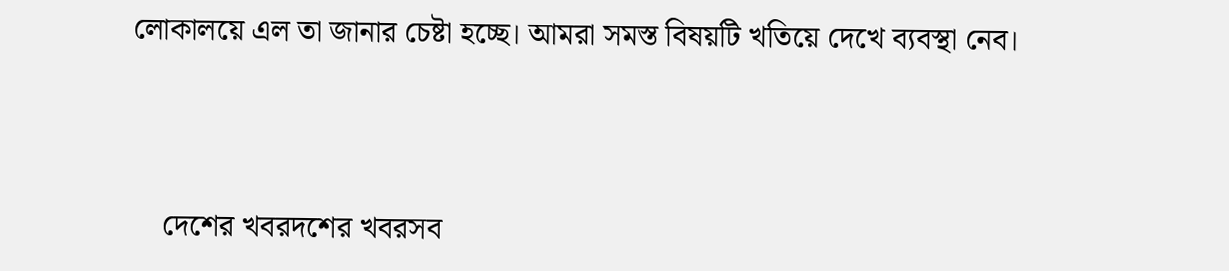লোকালয়ে এল তা জানার চেষ্টা হচ্ছে। আমরা সমস্ত বিষয়টি খতিয়ে দেখে ব্যবস্থা নেব।



    দেশের খবরদশের খবরসব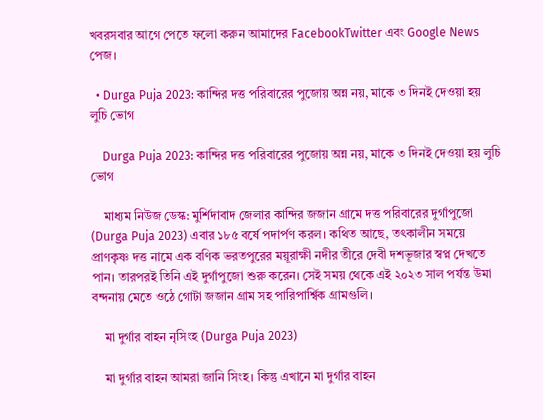খবরসবার আগে পেতে ফলো করুন আমাদের FacebookTwitter এবং Google News পেজ।

  • Durga Puja 2023: কান্দির দত্ত পরিবারের পুজোয় অন্ন নয়, মাকে ৩ দিনই দেওয়া হয় লুচি ভোগ

    Durga Puja 2023: কান্দির দত্ত পরিবারের পুজোয় অন্ন নয়, মাকে ৩ দিনই দেওয়া হয় লুচি ভোগ

    মাধ্যম নিউজ ডেস্ক: মুর্শিদাবাদ জেলার কান্দির জজান গ্রামে দত্ত পরিবারের দুর্গাপুজো (Durga Puja 2023) এবার ১৮৫ বর্ষে পদার্পণ করল। কথিত আছে, তৎকালীন সময়ে প্রাণকৃষ্ণ দত্ত নামে এক বণিক ভরতপুরের ময়ূরাক্ষী নদীর তীরে দেবী দশভূজার স্বপ্ন দেখতে পান। তারপরই তিনি এই দুর্গাপুজো শুরু করেন। সেই সময় থেকে এই ২০২৩ সাল পর্যন্ত উমা বন্দনায় মেতে ওঠে গোটা জজান গ্রাম সহ পারিপার্শ্বিক গ্রামগুলি।

    মা দুর্গার বাহন নৃসিংহ (Durga Puja 2023)

    মা দুর্গার বাহন আমরা জানি সিংহ। কিন্তু এখানে মা দুর্গার বাহন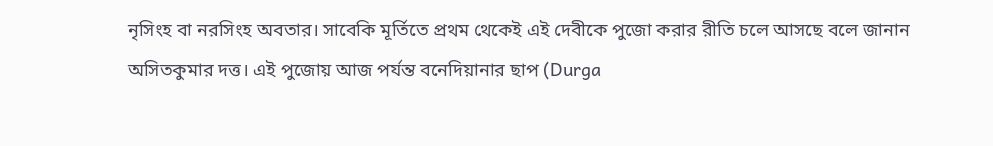নৃসিংহ বা নরসিংহ অবতার। সাবেকি মূর্তিতে প্রথম থেকেই এই দেবীকে পুজো করার রীতি চলে আসছে বলে জানান অসিতকুমার দত্ত। এই পুজোয় আজ পর্যন্ত বনেদিয়ানার ছাপ (Durga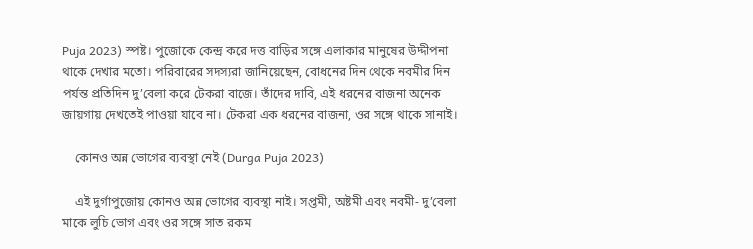Puja 2023) স্পষ্ট। পুজোকে কেন্দ্র করে দত্ত বাড়ির সঙ্গে এলাকার মানুষের উদ্দীপনা থাকে দেখার মতো। পরিবারের সদস্যরা জানিয়েছেন, বোধনের দিন থেকে নবমীর দিন পর্যন্ত প্রতিদিন দু’বেলা করে টেকরা বাজে। তাঁদের দাবি, এই ধরনের বাজনা অনেক জায়গায় দেখতেই পাওয়া যাবে না। টেকরা এক ধরনের বাজনা, ওর সঙ্গে থাকে সানাই।

    কোনও অন্ন ভোগের ব্যবস্থা নেই (Durga Puja 2023)

    এই দুর্গাপুজোয় কোনও অন্ন ভোগের ব্যবস্থা নাই। সপ্তমী, অষ্টমী এবং নবমী- দু’বেলা মাকে লুচি ভোগ এবং ওর সঙ্গে সাত রকম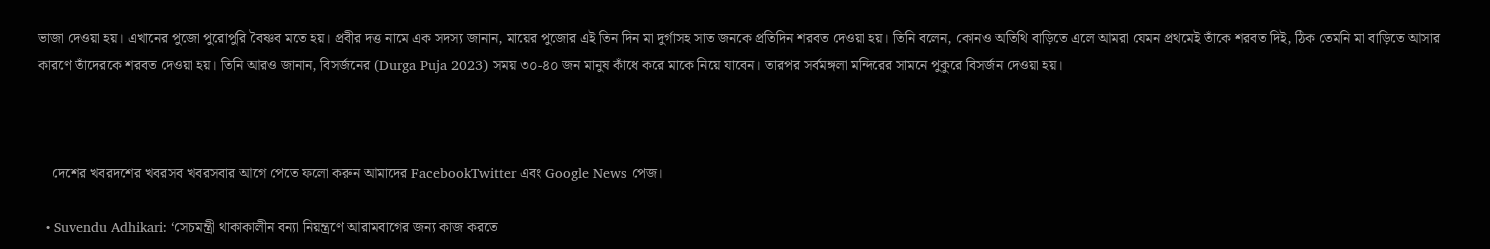ভাজা দেওয়া হয়। এখানের পুজো পুরোপুরি বৈষ্ণব মতে হয়। প্রবীর দত্ত নামে এক সদস্য জানান, মায়ের পুজোর এই তিন দিন মা দুর্গাসহ সাত জনকে প্রতিদিন শরবত দেওয়া হয়। তিনি বলেন, কোনও অতিথি বাড়িতে এলে আমরা যেমন প্রথমেই তাঁকে শরবত দিই, ঠিক তেমনি মা বাড়িতে আসার কারণে তাঁদেরকে শরবত দেওয়া হয়। তিনি আরও জানান, বিসর্জনের (Durga Puja 2023) সময় ৩০-৪০ জন মানুষ কাঁধে করে মাকে নিয়ে যাবেন। তারপর সর্বমঙ্গলা মন্দিরের সামনে পুকুরে বিসর্জন দেওয়া হয়।



    দেশের খবরদশের খবরসব খবরসবার আগে পেতে ফলো করুন আমাদের FacebookTwitter এবং Google News পেজ।

  • Suvendu Adhikari: ‘সেচমন্ত্রী থাকাকালীন বন্যা নিয়ন্ত্রণে আরামবাগের জন্য কাজ করতে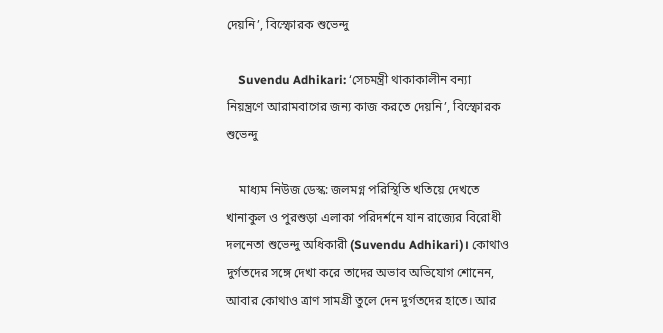দেয়নি’, বিস্ফোরক শুভেন্দু

    Suvendu Adhikari: ‘সেচমন্ত্রী থাকাকালীন বন্যা নিয়ন্ত্রণে আরামবাগের জন্য কাজ করতে দেয়নি’, বিস্ফোরক শুভেন্দু

    মাধ্যম নিউজ ডেস্ক: জলমগ্ন পরিস্থিতি খতিয়ে দেখতে খানাকুল ও পুরশুড়া এলাকা পরিদর্শনে যান রাজ্যের বিরোধী দলনেতা শুভেন্দু অধিকারী (Suvendu Adhikari)। কোথাও দুর্গতদের সঙ্গে দেখা করে তাদের অভাব অভিযোগ শোনেন, আবার কোথাও ত্রাণ সামগ্রী তুলে দেন দুর্গতদের হাতে। আর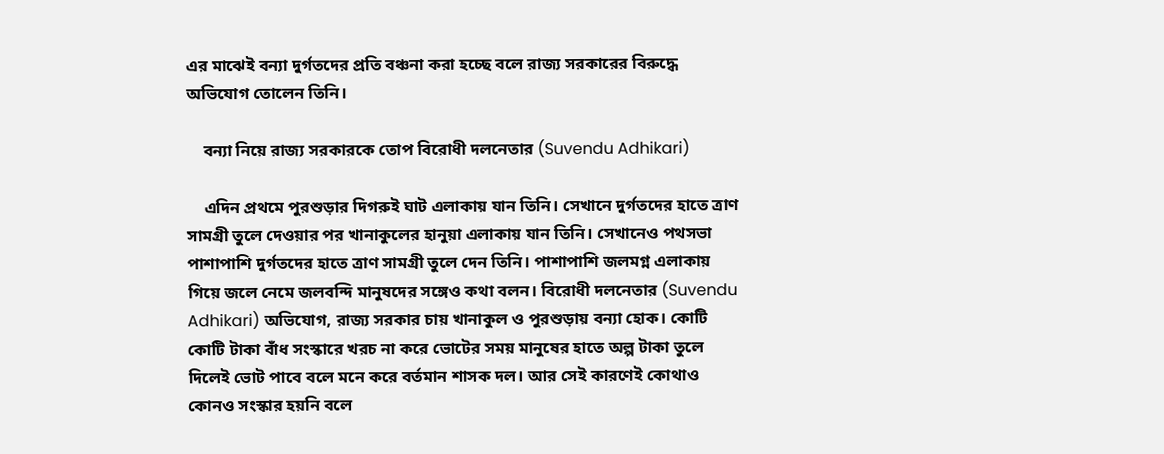এর মাঝেই বন্যা দুর্গতদের প্রতি বঞ্চনা করা হচ্ছে বলে রাজ্য সরকারের বিরুদ্ধে অভিযোগ তোলেন তিনি।

    বন্যা নিয়ে রাজ্য সরকারকে তোপ বিরোধী দলনেতার (Suvendu Adhikari)

    এদিন প্রথমে পুরশুড়ার দিগরুই ঘাট এলাকায় যান তিনি। সেখানে দুর্গতদের হাতে ত্রাণ সামগ্রী তুলে দেওয়ার পর খানাকুলের হানুয়া এলাকায় যান তিনি। সেখানেও পথসভা পাশাপাশি দুর্গতদের হাতে ত্রাণ সামগ্রী তুলে দেন তিনি। পাশাপাশি জলমগ্ন এলাকায় গিয়ে জলে নেমে জলবন্দি মানুষদের সঙ্গেও কথা বলন। বিরোধী দলনেতার (Suvendu Adhikari) অভিযোগ, রাজ্য সরকার চায় খানাকুল ও পুরশুড়ায় বন্যা হোক। কোটি কোটি টাকা বাঁধ সংস্কারে খরচ না করে ভোটের সময় মানুষের হাতে অল্প টাকা তুলে দিলেই ভোট পাবে বলে মনে করে বর্তমান শাসক দল। আর সেই কারণেই কোথাও কোনও সংস্কার হয়নি বলে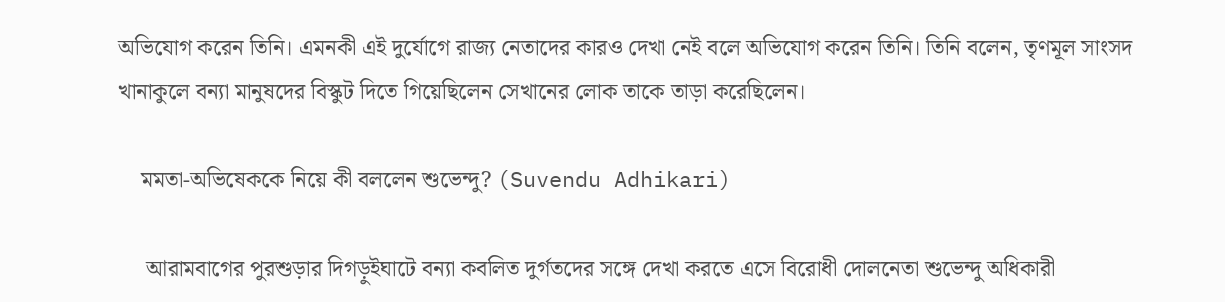অভিযোগ করেন তিনি। এমনকী এই দুর্যোগে রাজ্য নেতাদের কারও দেখা নেই বলে অভিযোগ করেন তিনি। তিনি বলেন, তৃণমূল সাংসদ খানাকুলে বন্যা মানুষদের বিস্কুট দিতে গিয়েছিলেন সেখানের লোক তাকে তাড়া করেছিলেন।

    মমতা-অভিষেককে নিয়ে কী বললেন শুভেন্দু? (Suvendu Adhikari)

     আরামবাগের পুরশুড়ার দিগড়ুইঘাটে বন্যা কবলিত দুর্গতদের সঙ্গে দেখা করতে এসে বিরোধী দোলনেতা শুভেন্দু অধিকারী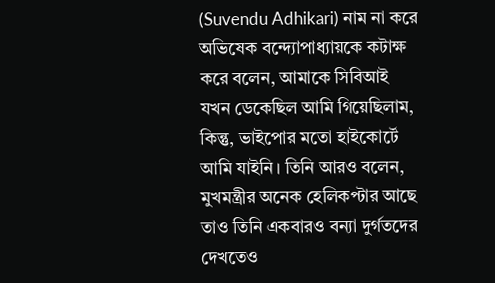(Suvendu Adhikari) নাম না করে অভিষেক বন্দ্যোপাধ্যায়কে কটাক্ষ করে বলেন, আমাকে সিবিআই যখন ডেকেছিল আমি গিয়েছিলাম, কিন্তু, ভাইপোর মতো হাইকোর্টে আমি যাইনি। তিনি আরও বলেন, মুখমন্ত্রীর অনেক হেলিকপ্টার আছে তাও তিনি একবারও বন্যা দুর্গতদের দেখতেও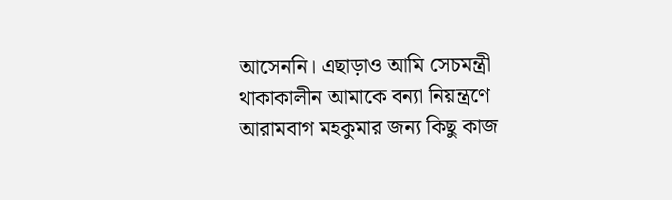আসেননি। এছাড়াও আমি সেচমন্ত্রী থাকাকালীন আমাকে বন্যা নিয়ন্ত্রণে আরামবাগ মহকুমার জন্য কিছু কাজ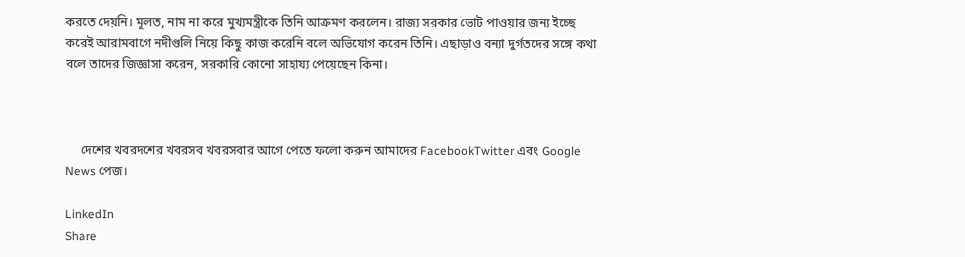করতে দেয়নি। মূলত, নাম না করে মুখ্যমন্ত্রীকে তিনি আক্রমণ করলেন। রাজ্য সরকার ভোট পাওয়ার জন্য ইচ্ছে করেই আরামবাগে নদীগুলি নিয়ে কিছু কাজ করেনি বলে অভিযোগ করেন তিনি। এছাড়াও বন্যা দুর্গতদের সঙ্গে কথা বলে তাদের জিজ্ঞাসা করেন, সরকারি কোনো সাহায্য পেয়েছেন কিনা।



     দেশের খবরদশের খবরসব খবরসবার আগে পেতে ফলো করুন আমাদের FacebookTwitter এবং Google News পেজ।

LinkedIn
Share